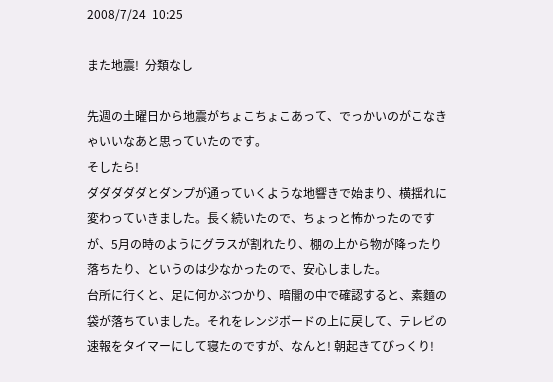2008/7/24  10:25

また地震!  分類なし

先週の土曜日から地震がちょこちょこあって、でっかいのがこなきゃいいなあと思っていたのです。
そしたら!
ダダダダダとダンプが通っていくような地響きで始まり、横揺れに変わっていきました。長く続いたので、ちょっと怖かったのですが、5月の時のようにグラスが割れたり、棚の上から物が降ったり落ちたり、というのは少なかったので、安心しました。
台所に行くと、足に何かぶつかり、暗闇の中で確認すると、素麵の袋が落ちていました。それをレンジボードの上に戻して、テレビの速報をタイマーにして寝たのですが、なんと! 朝起きてびっくり!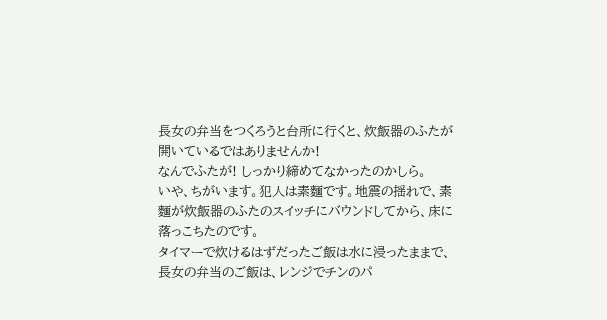長女の弁当をつくろうと台所に行くと、炊飯器のふたが開いているではありませんか!
なんでふたが! しっかり締めてなかったのかしら。
いや、ちがいます。犯人は素麵です。地震の揺れで、素麵が炊飯器のふたのスイッチにバウンドしてから、床に落っこちたのです。
タイマーで炊けるはずだったご飯は水に浸ったままで、長女の弁当のご飯は、レンジでチンのパ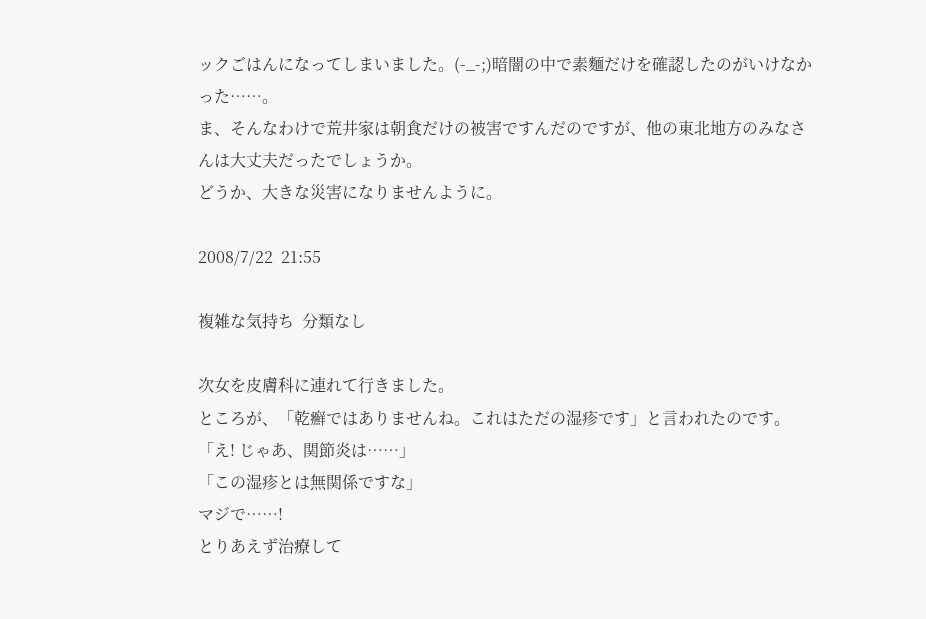ックごはんになってしまいました。(-_-;)暗闇の中で素麵だけを確認したのがいけなかった……。
ま、そんなわけで荒井家は朝食だけの被害ですんだのですが、他の東北地方のみなさんは大丈夫だったでしょうか。
どうか、大きな災害になりませんように。

2008/7/22  21:55

複雑な気持ち  分類なし

次女を皮膚科に連れて行きました。
ところが、「乾癬ではありませんね。これはただの湿疹です」と言われたのです。
「え! じゃあ、関節炎は……」
「この湿疹とは無関係ですな」
マジで……!
とりあえず治療して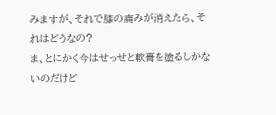みますが、それで膝の痛みが消えたら、それはどうなの?
ま、とにかく今はせっせと軟膏を塗るしかないのだけど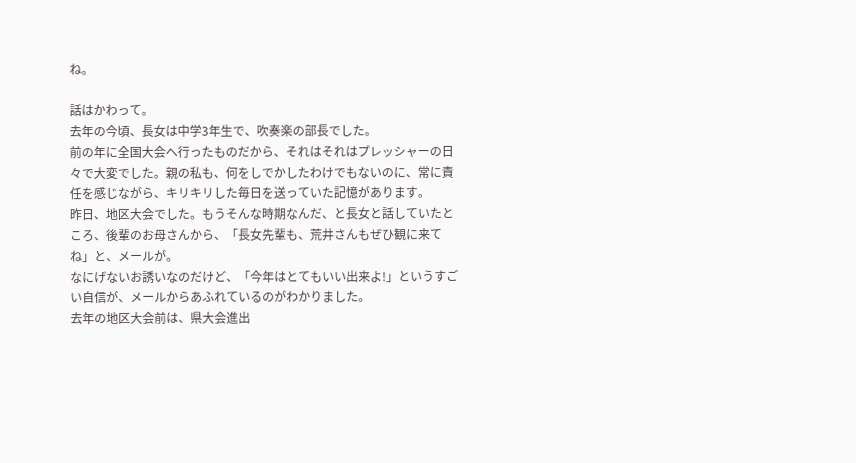ね。

話はかわって。
去年の今頃、長女は中学3年生で、吹奏楽の部長でした。
前の年に全国大会へ行ったものだから、それはそれはプレッシャーの日々で大変でした。親の私も、何をしでかしたわけでもないのに、常に責任を感じながら、キリキリした毎日を送っていた記憶があります。
昨日、地区大会でした。もうそんな時期なんだ、と長女と話していたところ、後輩のお母さんから、「長女先輩も、荒井さんもぜひ観に来てね」と、メールが。
なにげないお誘いなのだけど、「今年はとてもいい出来よ!」というすごい自信が、メールからあふれているのがわかりました。
去年の地区大会前は、県大会進出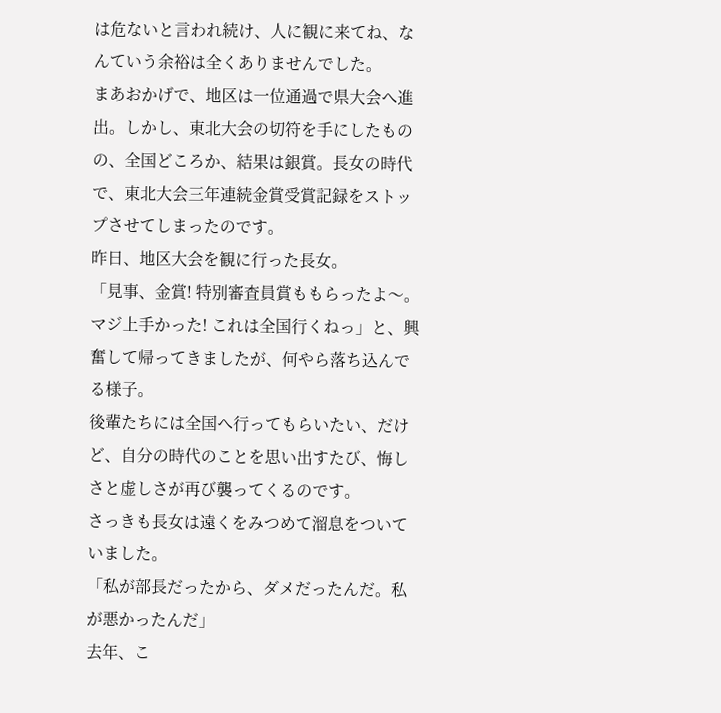は危ないと言われ続け、人に観に来てね、なんていう余裕は全くありませんでした。
まあおかげで、地区は一位通過で県大会へ進出。しかし、東北大会の切符を手にしたものの、全国どころか、結果は銀賞。長女の時代で、東北大会三年連続金賞受賞記録をストップさせてしまったのです。
昨日、地区大会を観に行った長女。
「見事、金賞! 特別審査員賞ももらったよ〜。マジ上手かった! これは全国行くねっ」と、興奮して帰ってきましたが、何やら落ち込んでる様子。
後輩たちには全国へ行ってもらいたい、だけど、自分の時代のことを思い出すたび、悔しさと虚しさが再び襲ってくるのです。
さっきも長女は遠くをみつめて溜息をついていました。
「私が部長だったから、ダメだったんだ。私が悪かったんだ」
去年、こ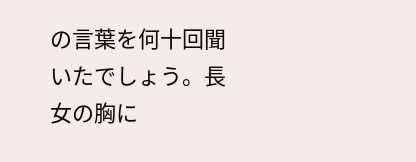の言葉を何十回聞いたでしょう。長女の胸に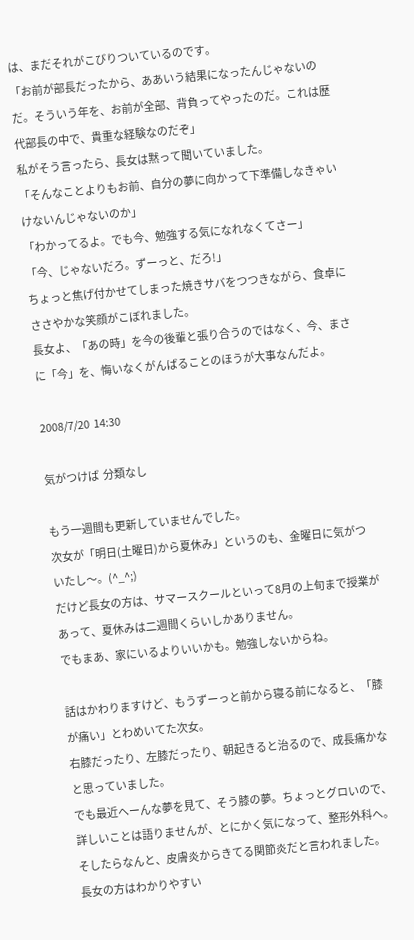は、まだそれがこびりついているのです。
「お前が部長だったから、ああいう結果になったんじゃないのだ。そういう年を、お前が全部、背負ってやったのだ。これは歴代部長の中で、貴重な経験なのだぞ」
私がそう言ったら、長女は黙って聞いていました。
「そんなことよりもお前、自分の夢に向かって下準備しなきゃいけないんじゃないのか」
「わかってるよ。でも今、勉強する気になれなくてさー」
「今、じゃないだろ。ずーっと、だろ!」
ちょっと焦げ付かせてしまった焼きサバをつつきながら、食卓にささやかな笑顔がこぼれました。
長女よ、「あの時」を今の後輩と張り合うのではなく、今、まさに「今」を、悔いなくがんばることのほうが大事なんだよ。

2008/7/20  14:30

気がつけば  分類なし

もう一週間も更新していませんでした。
次女が「明日(土曜日)から夏休み」というのも、金曜日に気がついたし〜。(^_^;)
だけど長女の方は、サマースクールといって8月の上旬まで授業があって、夏休みは二週間くらいしかありません。
でもまあ、家にいるよりいいかも。勉強しないからね。

話はかわりますけど、もうずーっと前から寝る前になると、「膝が痛い」とわめいてた次女。
右膝だったり、左膝だったり、朝起きると治るので、成長痛かなと思っていました。
でも最近へーんな夢を見て、そう膝の夢。ちょっとグロいので、詳しいことは語りませんが、とにかく気になって、整形外科へ。
そしたらなんと、皮膚炎からきてる関節炎だと言われました。
長女の方はわかりやすい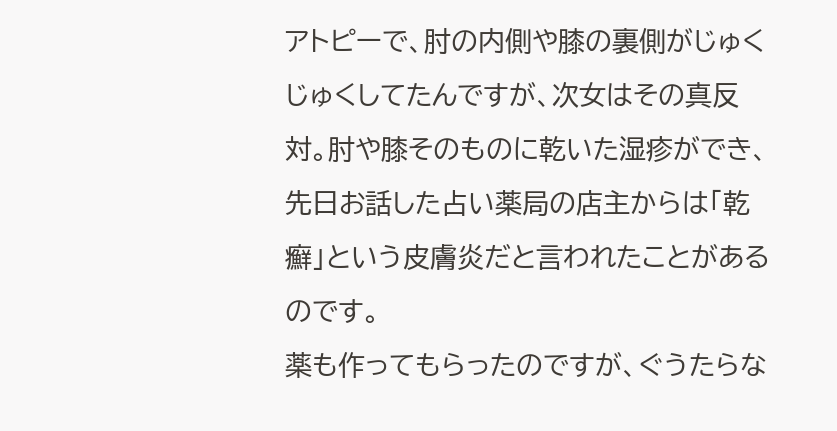アトピーで、肘の内側や膝の裏側がじゅくじゅくしてたんですが、次女はその真反対。肘や膝そのものに乾いた湿疹ができ、先日お話した占い薬局の店主からは「乾癬」という皮膚炎だと言われたことがあるのです。
薬も作ってもらったのですが、ぐうたらな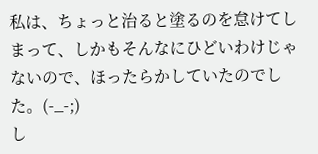私は、ちょっと治ると塗るのを怠けてしまって、しかもそんなにひどいわけじゃないので、ほったらかしていたのでした。(-_-;)
し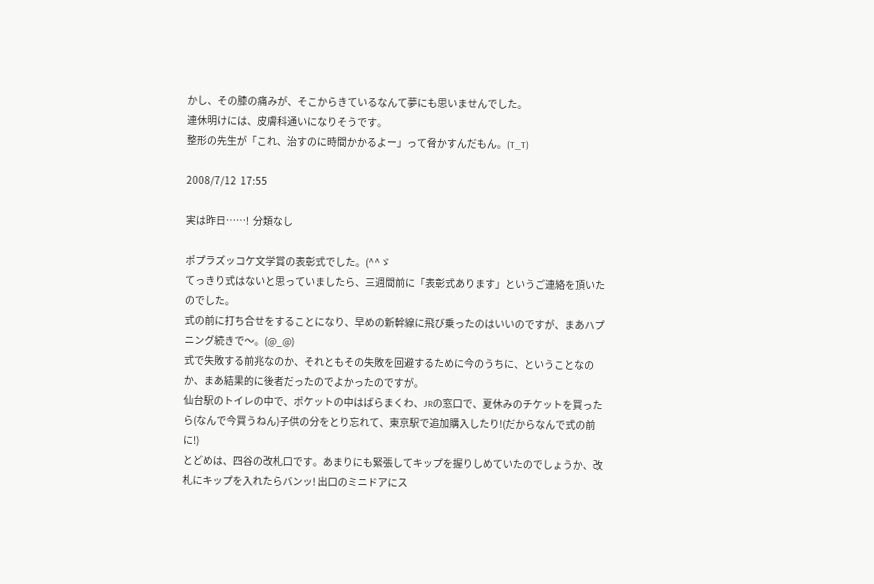かし、その膝の痛みが、そこからきているなんて夢にも思いませんでした。
連休明けには、皮膚科通いになりそうです。
整形の先生が「これ、治すのに時間かかるよー」って脅かすんだもん。(T_T)

2008/7/12  17:55

実は昨日……!  分類なし

ポプラズッコケ文学賞の表彰式でした。(^^ゞ
てっきり式はないと思っていましたら、三週間前に「表彰式あります」というご連絡を頂いたのでした。
式の前に打ち合せをすることになり、早めの新幹線に飛び乗ったのはいいのですが、まあハプニング続きで〜。(@_@)
式で失敗する前兆なのか、それともその失敗を回避するために今のうちに、ということなのか、まあ結果的に後者だったのでよかったのですが。
仙台駅のトイレの中で、ポケットの中はばらまくわ、JRの窓口で、夏休みのチケットを買ったら(なんで今買うねん)子供の分をとり忘れて、東京駅で追加購入したり!(だからなんで式の前に!)
とどめは、四谷の改札口です。あまりにも緊張してキップを握りしめていたのでしょうか、改札にキップを入れたらバンッ! 出口のミニドアにス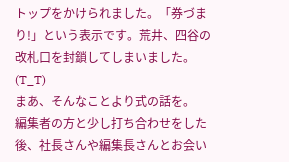トップをかけられました。「券づまり!」という表示です。荒井、四谷の改札口を封鎖してしまいました。(T_T)
まあ、そんなことより式の話を。
編集者の方と少し打ち合わせをした後、社長さんや編集長さんとお会い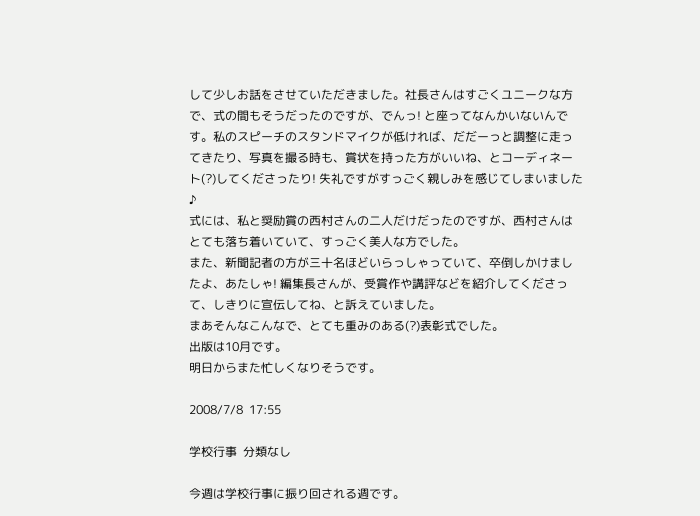して少しお話をさせていただきました。社長さんはすごくユニークな方で、式の間もそうだったのですが、でんっ! と座ってなんかいないんです。私のスピーチのスタンドマイクが低ければ、だだーっと調整に走ってきたり、写真を撮る時も、賞状を持った方がいいね、とコーディネート(?)してくださったり! 失礼ですがすっごく親しみを感じてしまいました♪
式には、私と奨励賞の西村さんの二人だけだったのですが、西村さんはとても落ち着いていて、すっごく美人な方でした。
また、新聞記者の方が三十名ほどいらっしゃっていて、卒倒しかけましたよ、あたしゃ! 編集長さんが、受賞作や講評などを紹介してくださって、しきりに宣伝してね、と訴えていました。
まあそんなこんなで、とても重みのある(?)表彰式でした。
出版は10月です。
明日からまた忙しくなりそうです。

2008/7/8  17:55

学校行事  分類なし

今週は学校行事に振り回される週です。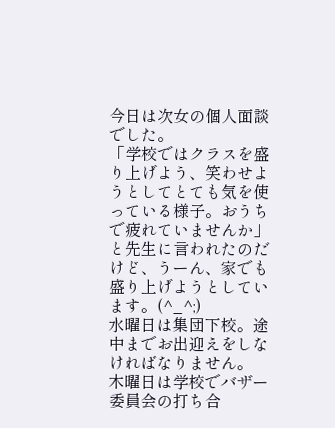今日は次女の個人面談でした。
「学校ではクラスを盛り上げよう、笑わせようとしてとても気を使っている様子。おうちで疲れていませんか」と先生に言われたのだけど、うーん、家でも盛り上げようとしています。(^_^;)
水曜日は集団下校。途中までお出迎えをしなければなりません。
木曜日は学校でバザー委員会の打ち合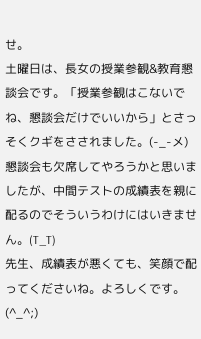せ。
土曜日は、長女の授業参観&教育懇談会です。「授業参観はこないでね、懇談会だけでいいから」とさっそくクギをさされました。(-_-メ)
懇談会も欠席してやろうかと思いましたが、中間テストの成績表を親に配るのでそういうわけにはいきません。(T_T)
先生、成績表が悪くても、笑顔で配ってくださいね。よろしくです。(^_^;)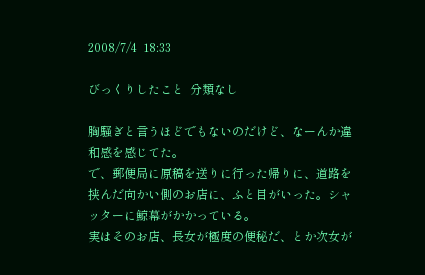2008/7/4  18:33

びっくりしたこと  分類なし

胸騒ぎと言うほどでもないのだけど、なーんか違和感を感じてた。
で、郵便局に原稿を送りに行った帰りに、道路を挟んだ向かい側のお店に、ふと目がいった。シャッターに鯨幕がかかっている。
実はそのお店、長女が極度の便秘だ、とか次女が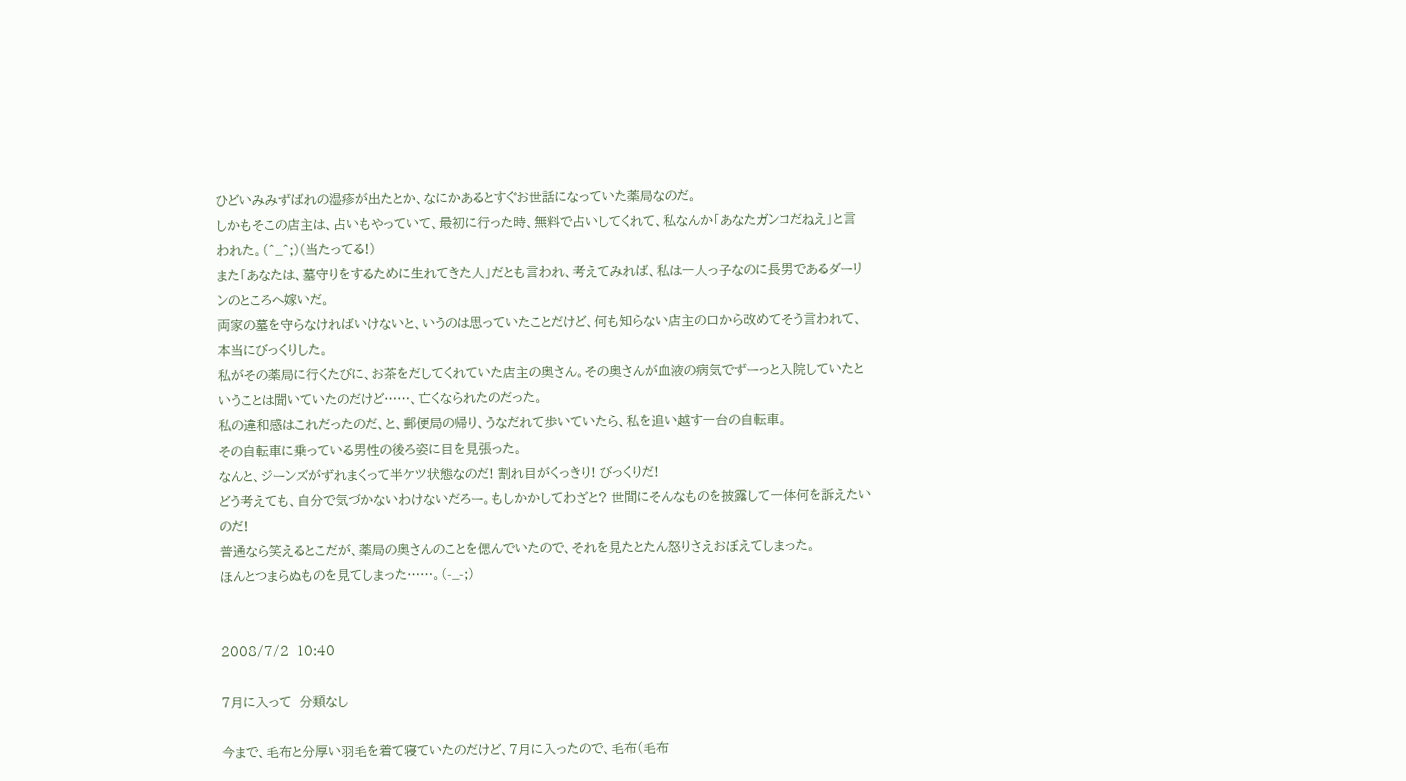ひどいみみずばれの湿疹が出たとか、なにかあるとすぐお世話になっていた薬局なのだ。
しかもそこの店主は、占いもやっていて、最初に行った時、無料で占いしてくれて、私なんか「あなたガンコだねえ」と言われた。(^_^;)(当たってる!)
また「あなたは、墓守りをするために生れてきた人」だとも言われ、考えてみれば、私は一人っ子なのに長男であるダーリンのところへ嫁いだ。
両家の墓を守らなければいけないと、いうのは思っていたことだけど、何も知らない店主の口から改めてそう言われて、本当にびっくりした。
私がその薬局に行くたびに、お茶をだしてくれていた店主の奥さん。その奥さんが血液の病気でずーっと入院していたということは聞いていたのだけど……、亡くなられたのだった。
私の違和感はこれだったのだ、と、郵便局の帰り、うなだれて歩いていたら、私を追い越す一台の自転車。
その自転車に乗っている男性の後ろ姿に目を見張った。
なんと、ジーンズがずれまくって半ケツ状態なのだ! 割れ目がくっきり! びっくりだ!
どう考えても、自分で気づかないわけないだろー。もしかかしてわざと? 世間にそんなものを披露して一体何を訴えたいのだ!
普通なら笑えるとこだが、薬局の奥さんのことを偲んでいたので、それを見たとたん怒りさえおぼえてしまった。
ほんとつまらぬものを見てしまった……。(-_-;)


2008/7/2  10:40

7月に入って  分類なし

今まで、毛布と分厚い羽毛を着て寝ていたのだけど、7月に入ったので、毛布(毛布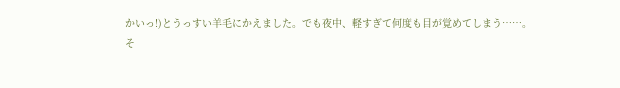かいっ!)とうっすい羊毛にかえました。でも夜中、軽すぎて何度も目が覚めてしまう……。
そ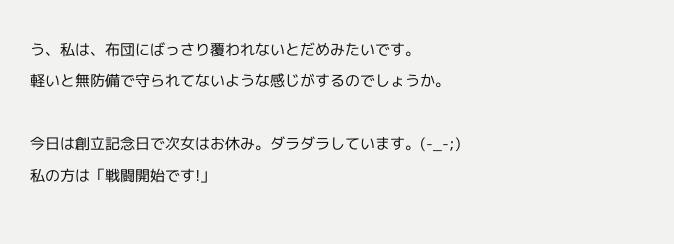う、私は、布団にばっさり覆われないとだめみたいです。
軽いと無防備で守られてないような感じがするのでしょうか。

今日は創立記念日で次女はお休み。ダラダラしています。(-_-;)
私の方は「戦闘開始です!」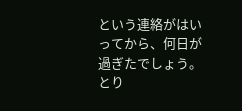という連絡がはいってから、何日が過ぎたでしょう。
とり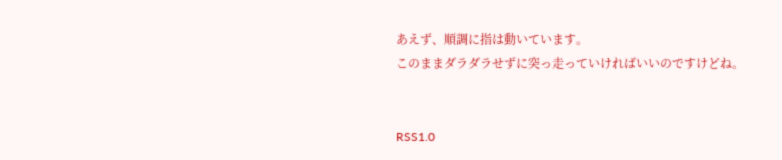あえず、順調に指は動いています。
このままダラダラせずに突っ走っていければいいのですけどね。


RSS1.0